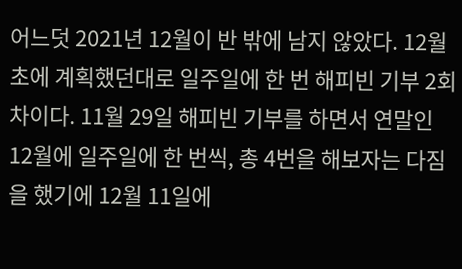어느덧 2021년 12월이 반 밖에 남지 않았다. 12월 초에 계획했던대로 일주일에 한 번 해피빈 기부 2회차이다. 11월 29일 해피빈 기부를 하면서 연말인 12월에 일주일에 한 번씩, 총 4번을 해보자는 다짐을 했기에 12월 11일에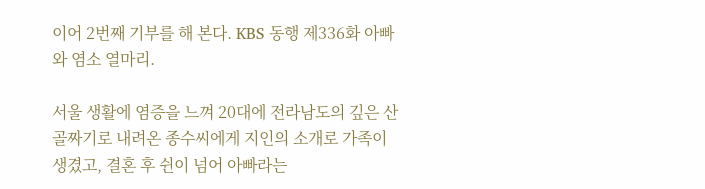이어 2번째 기부를 해 본다. KBS 동행 제336화 아빠와 염소 열마리.

서울 생활에 염증을 느껴 20대에 전라남도의 깊은 산골짜기로 내려온 종수씨에게 지인의 소개로 가족이 생겼고, 결혼 후 쉰이 넘어 아빠라는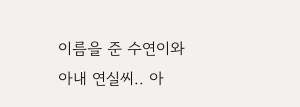이름을 준 수연이와 아내 연실씨.. 아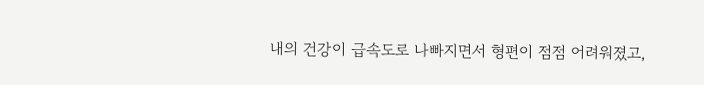내의 건강이 급속도로 나빠지면서 형편이 점점 어려워졌고,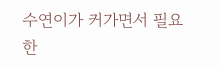수연이가 커가면서 필요한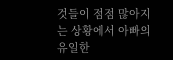것들이 점점 많아지는 상황에서 아빠의 유일한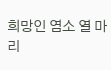희망인 염소 열 마리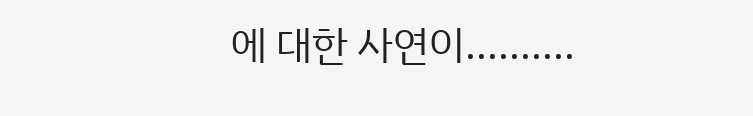에 대한 사연이..........